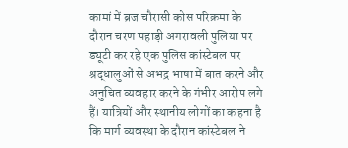कामां में ब्रज चौरासी कोस परिक्रमा के दौरान चरण पहाड़ी अगरावली पुलिया पर ड्यूटी कर रहे एक पुलिस कांस्टेबल पर श्रद्धालुओं से अभद्र भाषा में बात करने और अनुचित व्यवहार करने के गंभीर आरोप लगे हैं। यात्रियों और स्थानीय लोगों का कहना है कि मार्ग व्यवस्था के दौरान कांस्टेबल ने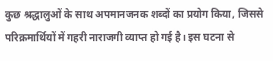कुछ श्रद्धालुओं के साथ अपमानजनक शब्दों का प्रयोग किया, जिससे परिक्रमार्थियों में गहरी नाराजगी व्याप्त हो गई है। इस घटना से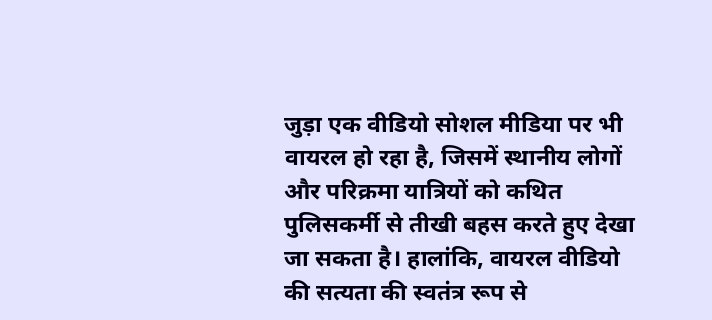जुड़ा एक वीडियो सोशल मीडिया पर भी वायरल हो रहा है, जिसमें स्थानीय लोगों और परिक्रमा यात्रियों को कथित पुलिसकर्मी से तीखी बहस करते हुए देखा जा सकता है। हालांकि, वायरल वीडियो की सत्यता की स्वतंत्र रूप से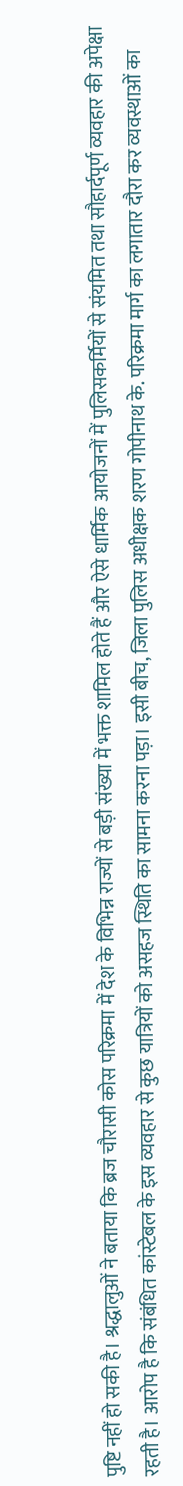पुष्टि नहीं हो सकी है। श्रद्धालुओं ने बताया कि ब्रज चौरासी कोस परिक्रमा में देश के विभिन्न राज्यों से बड़ी संख्या में भक्त शामिल होते हैं और ऐसे धार्मिक आयोजनों में पुलिसकर्मियों से संयमित तथा सौहार्दपूर्ण व्यवहार की अपेक्षा रहती है। आरोप है कि संबंधित कांस्टेबल के इस व्यवहार से कुछ यात्रियों को असहज स्थिति का सामना करना पड़ा। इसी बीच, जिला पुलिस अधीक्षक शरण गोपीनाथ के. परिक्रमा मार्ग का लगातार दौरा कर व्यवस्थाओं का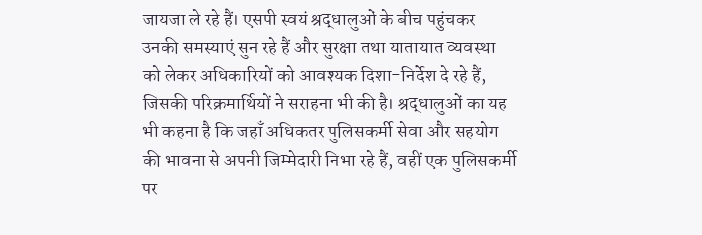जायजा ले रहे हैं। एसपी स्वयं श्रद्धालुओं के बीच पहुंचकर उनकी समस्याएं सुन रहे हैं और सुरक्षा तथा यातायात व्यवस्था को लेकर अधिकारियों को आवश्यक दिशा-निर्देश दे रहे हैं, जिसकी परिक्रमार्थियों ने सराहना भी की है। श्रद्धालुओं का यह भी कहना है कि जहाँ अधिकतर पुलिसकर्मी सेवा और सहयोग की भावना से अपनी जिम्मेदारी निभा रहे हैं, वहीं एक पुलिसकर्मी पर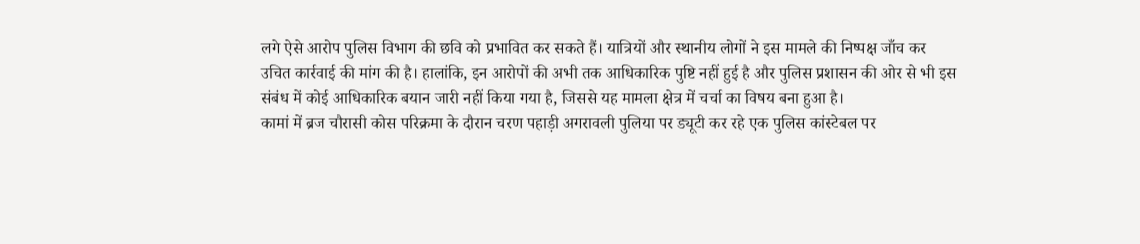लगे ऐसे आरोप पुलिस विभाग की छवि को प्रभावित कर सकते हैं। यात्रियों और स्थानीय लोगों ने इस मामले की निष्पक्ष जाँच कर उचित कार्रवाई की मांग की है। हालांकि, इन आरोपों की अभी तक आधिकारिक पुष्टि नहीं हुई है और पुलिस प्रशासन की ओर से भी इस संबंध में कोई आधिकारिक बयान जारी नहीं किया गया है, जिससे यह मामला क्षेत्र में चर्चा का विषय बना हुआ है।
कामां में ब्रज चौरासी कोस परिक्रमा के दौरान चरण पहाड़ी अगरावली पुलिया पर ड्यूटी कर रहे एक पुलिस कांस्टेबल पर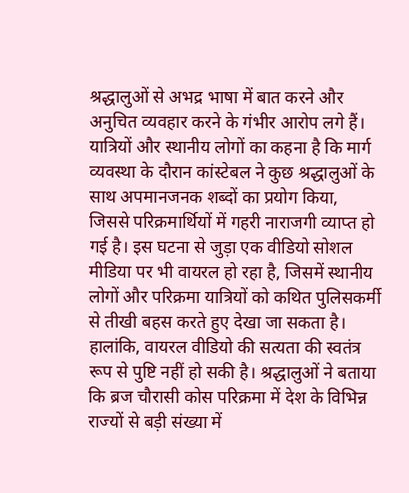श्रद्धालुओं से अभद्र भाषा में बात करने और अनुचित व्यवहार करने के गंभीर आरोप लगे हैं। यात्रियों और स्थानीय लोगों का कहना है कि मार्ग व्यवस्था के दौरान कांस्टेबल ने कुछ श्रद्धालुओं के साथ अपमानजनक शब्दों का प्रयोग किया, जिससे परिक्रमार्थियों में गहरी नाराजगी व्याप्त हो गई है। इस घटना से जुड़ा एक वीडियो सोशल मीडिया पर भी वायरल हो रहा है, जिसमें स्थानीय लोगों और परिक्रमा यात्रियों को कथित पुलिसकर्मी से तीखी बहस करते हुए देखा जा सकता है। हालांकि, वायरल वीडियो की सत्यता की स्वतंत्र रूप से पुष्टि नहीं हो सकी है। श्रद्धालुओं ने बताया कि ब्रज चौरासी कोस परिक्रमा में देश के विभिन्न राज्यों से बड़ी संख्या में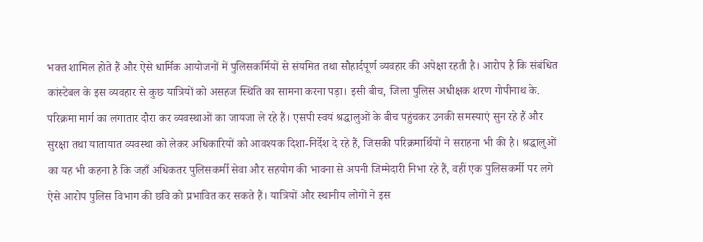भक्त शामिल होते हैं और ऐसे धार्मिक आयोजनों में पुलिसकर्मियों से संयमित तथा सौहार्दपूर्ण व्यवहार की अपेक्षा रहती है। आरोप है कि संबंधित कांस्टेबल के इस व्यवहार से कुछ यात्रियों को असहज स्थिति का सामना करना पड़ा। इसी बीच, जिला पुलिस अधीक्षक शरण गोपीनाथ के. परिक्रमा मार्ग का लगातार दौरा कर व्यवस्थाओं का जायजा ले रहे हैं। एसपी स्वयं श्रद्धालुओं के बीच पहुंचकर उनकी समस्याएं सुन रहे हैं और सुरक्षा तथा यातायात व्यवस्था को लेकर अधिकारियों को आवश्यक दिशा-निर्देश दे रहे हैं, जिसकी परिक्रमार्थियों ने सराहना भी की है। श्रद्धालुओं का यह भी कहना है कि जहाँ अधिकतर पुलिसकर्मी सेवा और सहयोग की भावना से अपनी जिम्मेदारी निभा रहे हैं, वहीं एक पुलिसकर्मी पर लगे ऐसे आरोप पुलिस विभाग की छवि को प्रभावित कर सकते हैं। यात्रियों और स्थानीय लोगों ने इस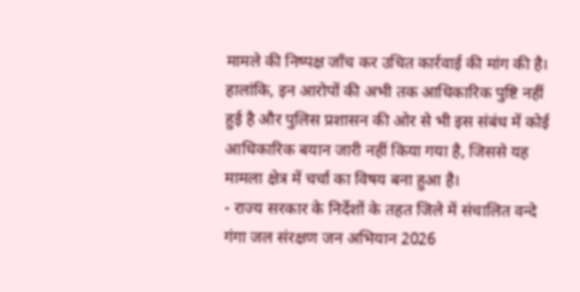मामले की निष्पक्ष जाँच कर उचित कार्रवाई की मांग की है। हालांकि, इन आरोपों की अभी तक आधिकारिक पुष्टि नहीं हुई है और पुलिस प्रशासन की ओर से भी इस संबंध में कोई आधिकारिक बयान जारी नहीं किया गया है, जिससे यह मामला क्षेत्र में चर्चा का विषय बना हुआ है।
- राज्य सरकार के निर्देशों के तहत जिले में संचालित वन्दे गंगा जल संरक्षण जन अभियान 2026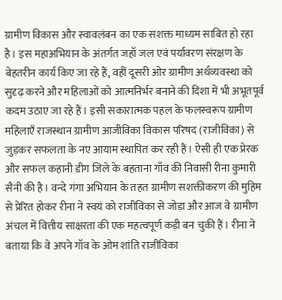ग्रामीण विकास और स्वावलंबन का एक सशक्त माध्यम साबित हो रहा है। इस महाअभियान के अंतर्गत जहाँ जल एवं पर्यावरण संरक्षण के बेहतरीन कार्य किए जा रहे हैं, वहीं दूसरी ओर ग्रामीण अर्थव्यवस्था को सुदृढ़ करने और महिलाओं को आत्मनिर्भर बनाने की दिशा में भी अभूतपूर्व कदम उठाए जा रहे हैं। इसी सकारात्मक पहल के फलस्वरूप ग्रामीण महिलाएँ राजस्थान ग्रामीण आजीविका विकास परिषद (राजीविका) से जुड़कर सफलता के नए आयाम स्थापित कर रही हैं। ऐसी ही एक प्रेरक और सफल कहानी डीग जिले के बहताना गाँव की निवासी रीना कुमारी सैनी की है। वन्दे गंगा अभियान के तहत ग्रामीण सशक्तीकरण की मुहिम से प्रेरित होकर रीना ने स्वयं को राजीविका से जोड़ा और आज वे ग्रामीण अंचल में वित्तीय साक्षरता की एक महत्वपूर्ण कड़ी बन चुकी हैं। रीना ने बताया कि वे अपने गाँव के ओम शांति राजीविका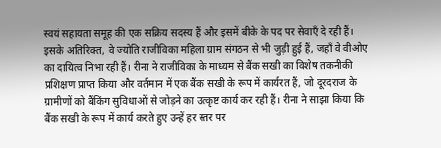स्वयं सहायता समूह की एक सक्रिय सदस्य हैं और इसमें बीके के पद पर सेवाएँ दे रही हैं। इसके अतिरिक्त, वे ज्योति राजीविका महिला ग्राम संगठन से भी जुड़ी हुई हैं, जहाँ वे वीओए का दायित्व निभा रही हैं। रीना ने राजीविका के माध्यम से बैंक सखी का विशेष तकनीकी प्रशिक्षण प्राप्त किया और वर्तमान में एक बैंक सखी के रूप में कार्यरत हैं, जो दूरदराज के ग्रामीणों को बैंकिंग सुविधाओं से जोड़ने का उत्कृष्ट कार्य कर रही हैं। रीना ने साझा किया कि बैंक सखी के रूप में कार्य करते हुए उन्हें हर स्तर पर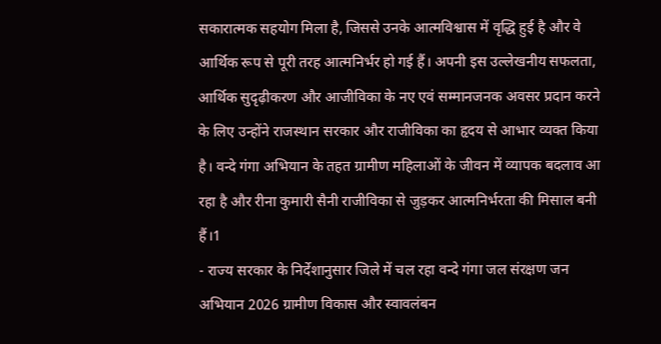सकारात्मक सहयोग मिला है, जिससे उनके आत्मविश्वास में वृद्धि हुई है और वे आर्थिक रूप से पूरी तरह आत्मनिर्भर हो गई हैं। अपनी इस उल्लेखनीय सफलता, आर्थिक सुदृढ़ीकरण और आजीविका के नए एवं सम्मानजनक अवसर प्रदान करने के लिए उन्होंने राजस्थान सरकार और राजीविका का हृदय से आभार व्यक्त किया है। वन्दे गंगा अभियान के तहत ग्रामीण महिलाओं के जीवन में व्यापक बदलाव आ रहा है और रीना कुमारी सैनी राजीविका से जुड़कर आत्मनिर्भरता की मिसाल बनी हैं।1
- राज्य सरकार के निर्देशानुसार जिले में चल रहा वन्दे गंगा जल संरक्षण जन अभियान 2026 ग्रामीण विकास और स्वावलंबन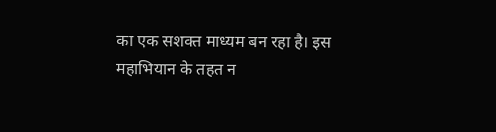का एक सशक्त माध्यम बन रहा है। इस महाभियान के तहत न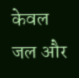केवल जल और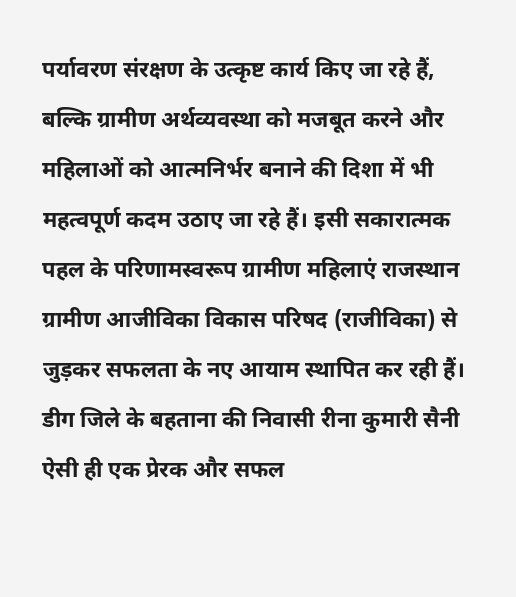पर्यावरण संरक्षण के उत्कृष्ट कार्य किए जा रहे हैं, बल्कि ग्रामीण अर्थव्यवस्था को मजबूत करने और महिलाओं को आत्मनिर्भर बनाने की दिशा में भी महत्वपूर्ण कदम उठाए जा रहे हैं। इसी सकारात्मक पहल के परिणामस्वरूप ग्रामीण महिलाएं राजस्थान ग्रामीण आजीविका विकास परिषद (राजीविका) से जुड़कर सफलता के नए आयाम स्थापित कर रही हैं। डीग जिले के बहताना की निवासी रीना कुमारी सैनी ऐसी ही एक प्रेरक और सफल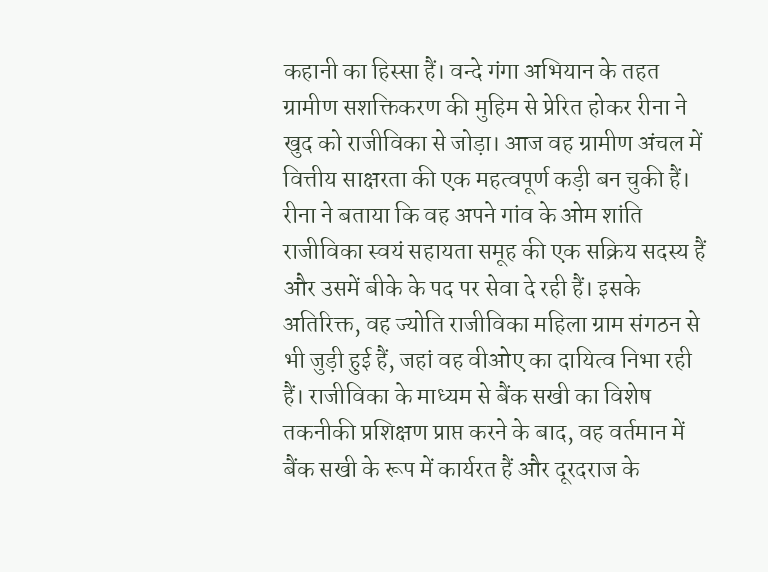कहानी का हिस्सा हैं। वन्दे गंगा अभियान के तहत ग्रामीण सशक्तिकरण की मुहिम से प्रेरित होकर रीना ने खुद को राजीविका से जोड़ा। आज वह ग्रामीण अंचल में वित्तीय साक्षरता की एक महत्वपूर्ण कड़ी बन चुकी हैं। रीना ने बताया कि वह अपने गांव के ओम शांति राजीविका स्वयं सहायता समूह की एक सक्रिय सदस्य हैं और उसमें बीके के पद पर सेवा दे रही हैं। इसके अतिरिक्त, वह ज्योति राजीविका महिला ग्राम संगठन से भी जुड़ी हुई हैं, जहां वह वीओए का दायित्व निभा रही हैं। राजीविका के माध्यम से बैंक सखी का विशेष तकनीकी प्रशिक्षण प्राप्त करने के बाद, वह वर्तमान में बैंक सखी के रूप में कार्यरत हैं और दूरदराज के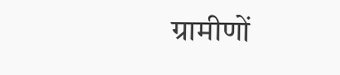ग्रामीणों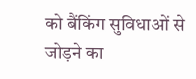को बैंकिंग सुविधाओं से जोड़ने का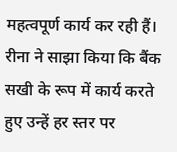महत्वपूर्ण कार्य कर रही हैं। रीना ने साझा किया कि बैंक सखी के रूप में कार्य करते हुए उन्हें हर स्तर पर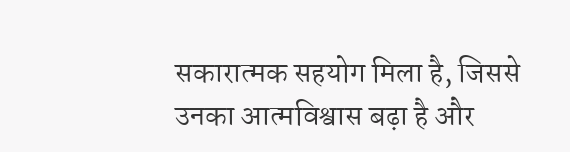सकारात्मक सहयोग मिला है, जिससे उनका आत्मविश्वास बढ़ा है और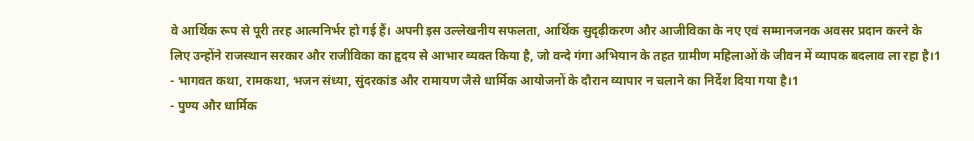वे आर्थिक रूप से पूरी तरह आत्मनिर्भर हो गई हैं। अपनी इस उल्लेखनीय सफलता, आर्थिक सुदृढ़ीकरण और आजीविका के नए एवं सम्मानजनक अवसर प्रदान करने के लिए उन्होंने राजस्थान सरकार और राजीविका का हृदय से आभार व्यक्त किया है, जो वन्दे गंगा अभियान के तहत ग्रामीण महिलाओं के जीवन में व्यापक बदलाव ला रहा है।1
- भागवत कथा, रामकथा, भजन संध्या, सुंदरकांड और रामायण जैसे धार्मिक आयोजनों के दौरान व्यापार न चलाने का निर्देश दिया गया है।1
- पुण्य और धार्मिक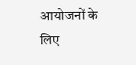आयोजनों के लिए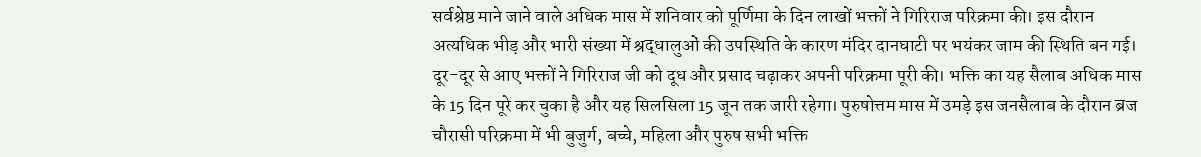सर्वश्रेष्ठ माने जाने वाले अधिक मास में शनिवार को पूर्णिमा के दिन लाखों भक्तों ने गिरिराज परिक्रमा की। इस दौरान अत्यधिक भीड़ और भारी संख्या में श्रद्धालुओं की उपस्थिति के कारण मंदिर दानघाटी पर भयंकर जाम की स्थिति बन गई। दूर-दूर से आए भक्तों ने गिरिराज जी को दूध और प्रसाद चढ़ाकर अपनी परिक्रमा पूरी की। भक्ति का यह सैलाब अधिक मास के 15 दिन पूरे कर चुका है और यह सिलसिला 15 जून तक जारी रहेगा। पुरुषोत्तम मास में उमड़े इस जनसैलाब के दौरान ब्रज चौरासी परिक्रमा में भी बुजुर्ग, बच्चे, महिला और पुरुष सभी भक्ति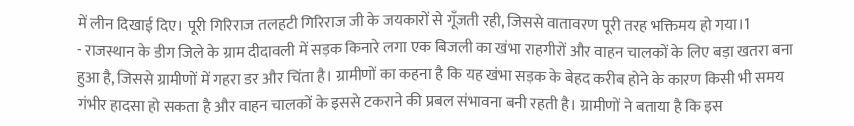में लीन दिखाई दिए। पूरी गिरिराज तलहटी गिरिराज जी के जयकारों से गूँजती रही, जिससे वातावरण पूरी तरह भक्तिमय हो गया।1
- राजस्थान के डीग जिले के ग्राम दीदावली में सड़क किनारे लगा एक बिजली का खंभा राहगीरों और वाहन चालकों के लिए बड़ा खतरा बना हुआ है, जिससे ग्रामीणों में गहरा डर और चिंता है। ग्रामीणों का कहना है कि यह खंभा सड़क के बेहद करीब होने के कारण किसी भी समय गंभीर हादसा हो सकता है और वाहन चालकों के इससे टकराने की प्रबल संभावना बनी रहती है। ग्रामीणों ने बताया है कि इस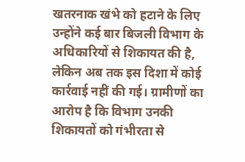खतरनाक खंभे को हटाने के लिए उन्होंने कई बार बिजली विभाग के अधिकारियों से शिकायत की है, लेकिन अब तक इस दिशा में कोई कार्रवाई नहीं की गई। ग्रामीणों का आरोप है कि विभाग उनकी शिकायतों को गंभीरता से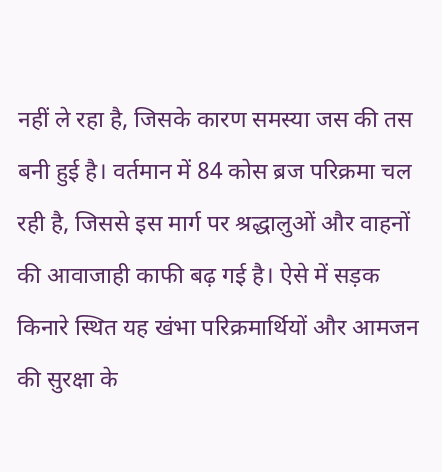नहीं ले रहा है, जिसके कारण समस्या जस की तस बनी हुई है। वर्तमान में 84 कोस ब्रज परिक्रमा चल रही है, जिससे इस मार्ग पर श्रद्धालुओं और वाहनों की आवाजाही काफी बढ़ गई है। ऐसे में सड़क किनारे स्थित यह खंभा परिक्रमार्थियों और आमजन की सुरक्षा के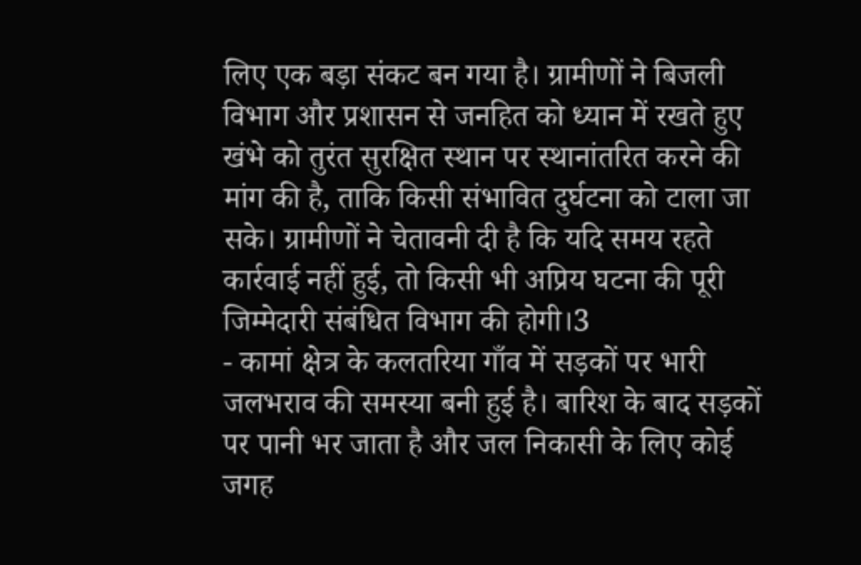लिए एक बड़ा संकट बन गया है। ग्रामीणों ने बिजली विभाग और प्रशासन से जनहित को ध्यान में रखते हुए खंभे को तुरंत सुरक्षित स्थान पर स्थानांतरित करने की मांग की है, ताकि किसी संभावित दुर्घटना को टाला जा सके। ग्रामीणों ने चेतावनी दी है कि यदि समय रहते कार्रवाई नहीं हुई, तो किसी भी अप्रिय घटना की पूरी जिम्मेदारी संबंधित विभाग की होगी।3
- कामां क्षेत्र के कलतरिया गाँव में सड़कों पर भारी जलभराव की समस्या बनी हुई है। बारिश के बाद सड़कों पर पानी भर जाता है और जल निकासी के लिए कोई जगह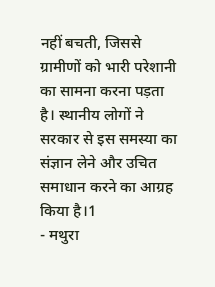नहीं बचती, जिससे ग्रामीणों को भारी परेशानी का सामना करना पड़ता है। स्थानीय लोगों ने सरकार से इस समस्या का संज्ञान लेने और उचित समाधान करने का आग्रह किया है।1
- मथुरा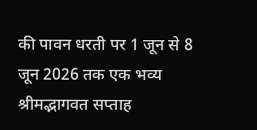की पावन धरती पर 1 जून से 8 जून 2026 तक एक भव्य श्रीमद्भागवत सप्ताह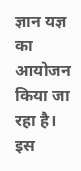ज्ञान यज्ञ का आयोजन किया जा रहा है। इस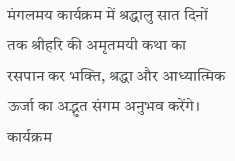मंगलमय कार्यक्रम में श्रद्धालु सात दिनों तक श्रीहरि की अमृतमयी कथा का रसपान कर भक्ति, श्रद्धा और आध्यात्मिक ऊर्जा का अद्भुत संगम अनुभव करेंगे। कार्यक्रम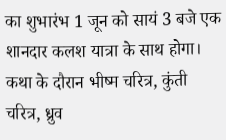का शुभारंभ 1 जून को सायं 3 बजे एक शानदार कलश यात्रा के साथ होगा। कथा के दौरान भीष्म चरित्र, कुंती चरित्र, ध्रुव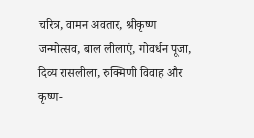चरित्र, वामन अवतार, श्रीकृष्ण जन्मोत्सव, बाल लीलाएं, गोवर्धन पूजा, दिव्य रासलीला, रुक्मिणी विवाह और कृष्ण-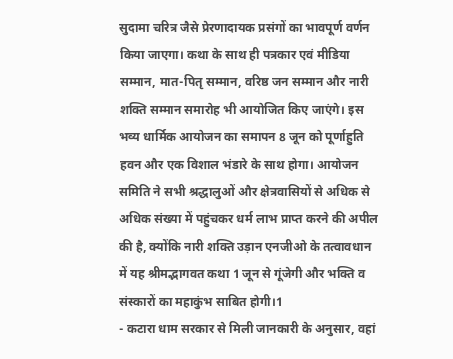सुदामा चरित्र जैसे प्रेरणादायक प्रसंगों का भावपूर्ण वर्णन किया जाएगा। कथा के साथ ही पत्रकार एवं मीडिया सम्मान, मात-पितृ सम्मान, वरिष्ठ जन सम्मान और नारी शक्ति सम्मान समारोह भी आयोजित किए जाएंगे। इस भव्य धार्मिक आयोजन का समापन 8 जून को पूर्णाहुति हवन और एक विशाल भंडारे के साथ होगा। आयोजन समिति ने सभी श्रद्धालुओं और क्षेत्रवासियों से अधिक से अधिक संख्या में पहुंचकर धर्म लाभ प्राप्त करने की अपील की है, क्योंकि नारी शक्ति उड़ान एनजीओ के तत्वावधान में यह श्रीमद्भागवत कथा 1 जून से गूंजेगी और भक्ति व संस्कारों का महाकुंभ साबित होगी।1
- कटारा धाम सरकार से मिली जानकारी के अनुसार, वहां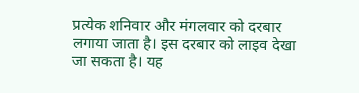प्रत्येक शनिवार और मंगलवार को दरबार लगाया जाता है। इस दरबार को लाइव देखा जा सकता है। यह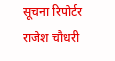सूचना रिपोर्टर राजेश चौधरी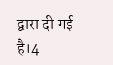द्वारा दी गई है।4